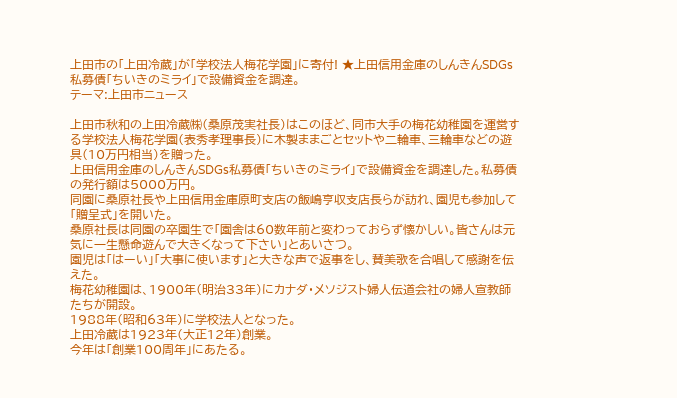上田市の「上田冷蔵」が「学校法人梅花学園」に寄付! ★上田信用金庫のしんきんSDGs私募債「ちいきのミライ」で設備資金を調達。
テーマ:上田市ニュース

上田市秋和の上田冷蔵㈱(桑原茂実社長)はこのほど、同市大手の梅花幼稚園を運営する学校法人梅花学園(表秀孝理事長)に木製ままごとセットや二輪車、三輪車などの遊具(10万円相当)を贈った。
上田信用金庫のしんきんSDGs私募債「ちいきのミライ」で設備資金を調達した。私募債の発行額は5000万円。
同園に桑原社長や上田信用金庫原町支店の飯嶋亨収支店長らが訪れ、園児も参加して「贈呈式」を開いた。
桑原社長は同園の卒園生で「園舎は60数年前と変わっておらず懐かしい。皆さんは元気に一生懸命遊んで大きくなって下さい」とあいさつ。
園児は「はーい」「大事に使います」と大きな声で返事をし、賛美歌を合唱して感謝を伝えた。
梅花幼稚園は、1900年(明治33年)にカナダ・メソジスト婦人伝道会社の婦人宣教師たちが開設。
1988年(昭和63年)に学校法人となった。
上田冷蔵は1923年(大正12年)創業。
今年は「創業100周年」にあたる。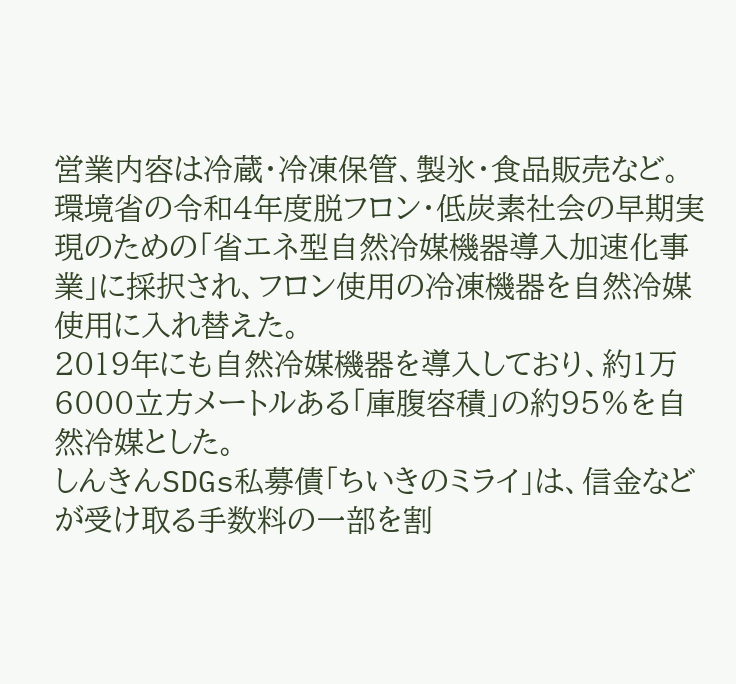営業内容は冷蔵・冷凍保管、製氷・食品販売など。
環境省の令和4年度脱フロン・低炭素社会の早期実現のための「省エネ型自然冷媒機器導入加速化事業」に採択され、フロン使用の冷凍機器を自然冷媒使用に入れ替えた。
2019年にも自然冷媒機器を導入しており、約1万6000立方メートルある「庫腹容積」の約95%を自然冷媒とした。
しんきんSDGs私募債「ちいきのミライ」は、信金などが受け取る手数料の一部を割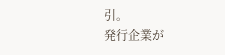引。
発行企業が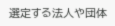選定する法人や団体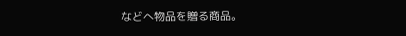などへ物品を贈る商品。